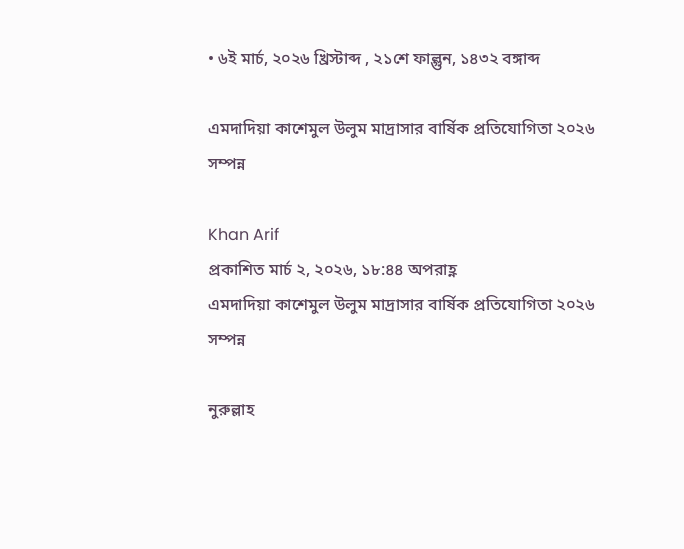• ৬ই মার্চ, ২০২৬ খ্রিস্টাব্দ , ২১শে ফাল্গুন, ১৪৩২ বঙ্গাব্দ

এমদাদিয়া কাশেমুল উলুম মাদ্রাসার বার্ষিক প্রতিযোগিতা ২০২৬ সম্পন্ন

Khan Arif
প্রকাশিত মার্চ ২, ২০২৬, ১৮:৪৪ অপরাহ্ণ
এমদাদিয়া কাশেমুল উলুম মাদ্রাসার বার্ষিক প্রতিযোগিতা ২০২৬ সম্পন্ন

নুরুল্লাহ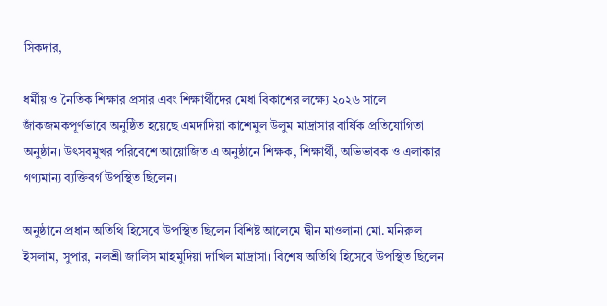সিকদার,

ধর্মীয় ও নৈতিক শিক্ষার প্রসার এবং শিক্ষার্থীদের মেধা বিকাশের লক্ষ্যে ২০২৬ সালে জাঁকজমকপূর্ণভাবে অনুষ্ঠিত হয়েছে এমদাদিয়া কাশেমুল উলুম মাদ্রাসার বার্ষিক প্রতিযোগিতা অনুষ্ঠান। উৎসবমুখর পরিবেশে আয়োজিত এ অনুষ্ঠানে শিক্ষক, শিক্ষার্থী, অভিভাবক ও এলাকার গণ্যমান্য ব্যক্তিবর্গ উপস্থিত ছিলেন।

অনুষ্ঠানে প্রধান অতিথি হিসেবে উপস্থিত ছিলেন বিশিষ্ট আলেমে দ্বীন মাওলানা মো. মনিরুল ইসলাম, সুপার, নলশ্রী জালিস মাহমুদিয়া দাখিল মাদ্রাসা। বিশেষ অতিথি হিসেবে উপস্থিত ছিলেন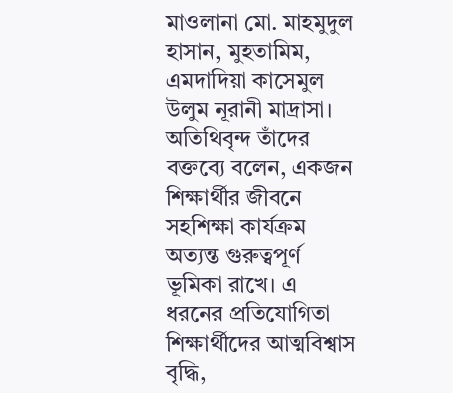মাওলানা মো. মাহমুদুল হাসান, মুহতামিম, এমদাদিয়া কাসেমুল উলুম নূরানী মাদ্রাসা। অতিথিবৃন্দ তাঁদের বক্তব্যে বলেন, একজন শিক্ষার্থীর জীবনে সহশিক্ষা কার্যক্রম অত্যন্ত গুরুত্বপূর্ণ ভূমিকা রাখে। এ ধরনের প্রতিযোগিতা শিক্ষার্থীদের আত্মবিশ্বাস বৃদ্ধি,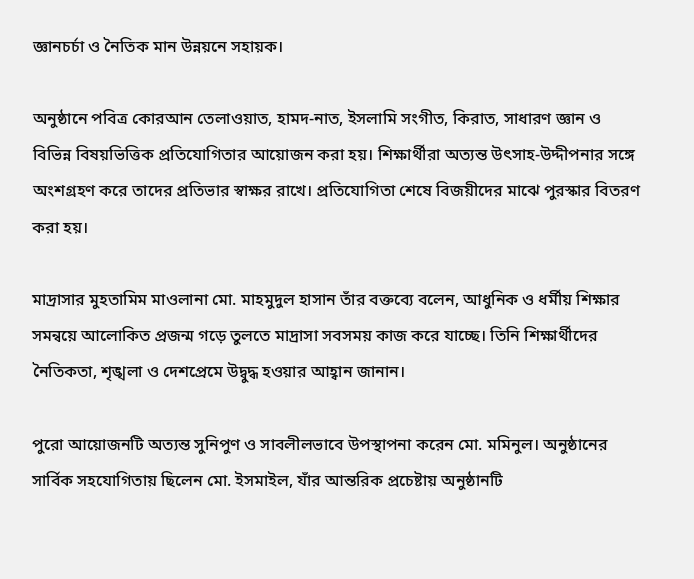জ্ঞানচর্চা ও নৈতিক মান উন্নয়নে সহায়ক।

অনুষ্ঠানে পবিত্র কোরআন তেলাওয়াত, হামদ-নাত, ইসলামি সংগীত, কিরাত, সাধারণ জ্ঞান ও বিভিন্ন বিষয়ভিত্তিক প্রতিযোগিতার আয়োজন করা হয়। শিক্ষার্থীরা অত্যন্ত উৎসাহ-উদ্দীপনার সঙ্গে অংশগ্রহণ করে তাদের প্রতিভার স্বাক্ষর রাখে। প্রতিযোগিতা শেষে বিজয়ীদের মাঝে পুরস্কার বিতরণ করা হয়।

মাদ্রাসার মুহতামিম মাওলানা মো. মাহমুদুল হাসান তাঁর বক্তব্যে বলেন, আধুনিক ও ধর্মীয় শিক্ষার সমন্বয়ে আলোকিত প্রজন্ম গড়ে তুলতে মাদ্রাসা সবসময় কাজ করে যাচ্ছে। তিনি শিক্ষার্থীদের নৈতিকতা, শৃঙ্খলা ও দেশপ্রেমে উদ্বুদ্ধ হওয়ার আহ্বান জানান।

পুরো আয়োজনটি অত্যন্ত সুনিপুণ ও সাবলীলভাবে উপস্থাপনা করেন মো. মমিনুল। অনুষ্ঠানের সার্বিক সহযোগিতায় ছিলেন মো. ইসমাইল, যাঁর আন্তরিক প্রচেষ্টায় অনুষ্ঠানটি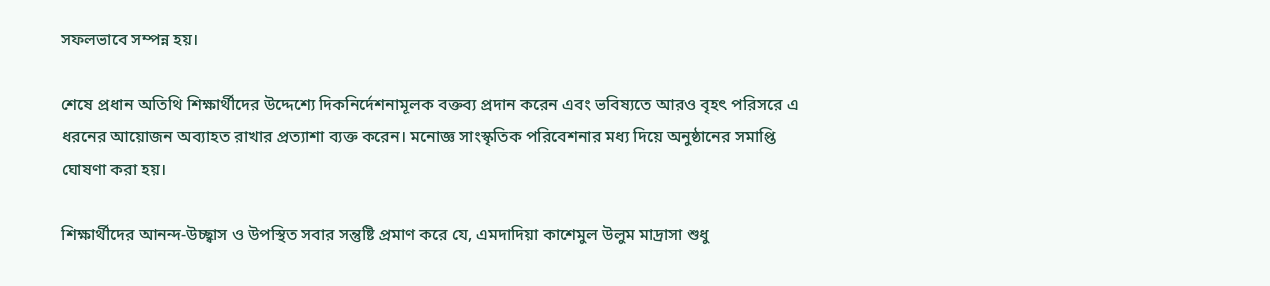সফলভাবে সম্পন্ন হয়।

শেষে প্রধান অতিথি শিক্ষার্থীদের উদ্দেশ্যে দিকনির্দেশনামূলক বক্তব্য প্রদান করেন এবং ভবিষ্যতে আরও বৃহৎ পরিসরে এ ধরনের আয়োজন অব্যাহত রাখার প্রত্যাশা ব্যক্ত করেন। মনোজ্ঞ সাংস্কৃতিক পরিবেশনার মধ্য দিয়ে অনুষ্ঠানের সমাপ্তি ঘোষণা করা হয়।

শিক্ষার্থীদের আনন্দ-উচ্ছ্বাস ও উপস্থিত সবার সন্তুষ্টি প্রমাণ করে যে, এমদাদিয়া কাশেমুল উলুম মাদ্রাসা শুধু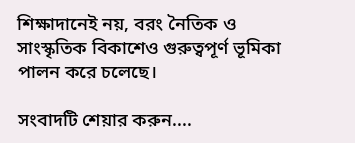শিক্ষাদানেই নয়, বরং নৈতিক ও সাংস্কৃতিক বিকাশেও গুরুত্বপূর্ণ ভূমিকা পালন করে চলেছে।

সংবাদটি শেয়ার করুন....